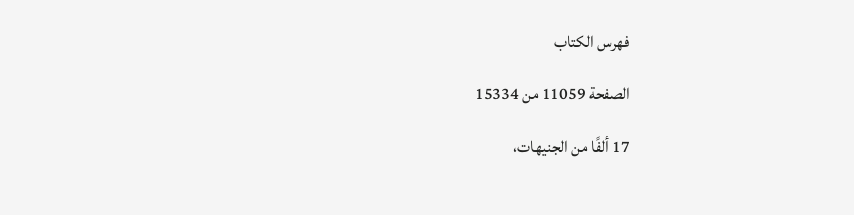فهرس الكتاب

الصفحة 11059 من 15334

17 ألفًا من الجنيهات،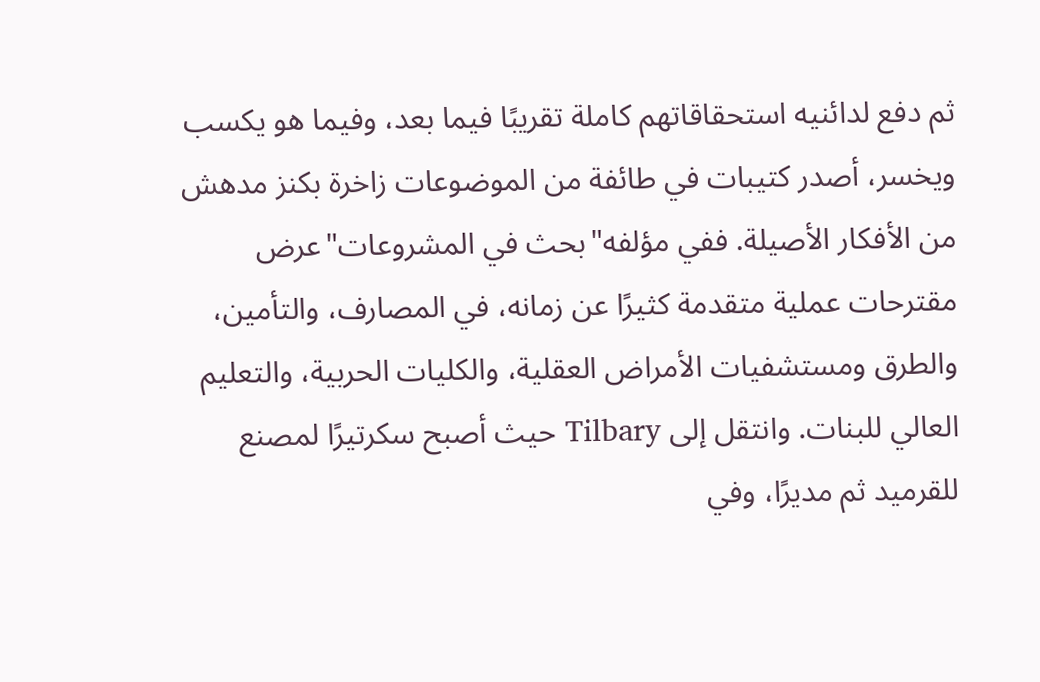ثم دفع لدائنيه استحقاقاتهم كاملة تقريبًا فيما بعد، وفيما هو يكسب ويخسر، أصدر كتيبات في طائفة من الموضوعات زاخرة بكنز مدهش من الأفكار الأصيلة. ففي مؤلفه"بحث في المشروعات"عرض مقترحات عملية متقدمة كثيرًا عن زمانه، في المصارف، والتأمين، والطرق ومستشفيات الأمراض العقلية، والكليات الحربية، والتعليم العالي للبنات. وانتقل إلى Tilbary حيث أصبح سكرتيرًا لمصنع للقرميد ثم مديرًا، وفي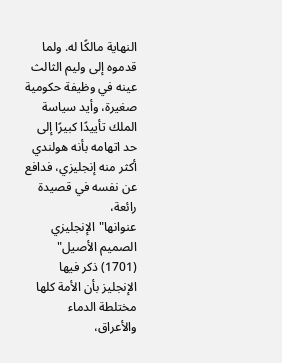النهاية مالكًا له. ولما قدموه إلى وليم الثالث عينه في وظيفة حكومية صغيرة، وأيد سياسة الملك تأييدًا كبيرًا إلى حد اتهامه بأنه هولندي أكثر منه إنجليزي، فدافع عن نفسه في قصيدة رائعة، عنوانها"الإنجليزي الصميم الأصيل" (1701) ذكر فيها الإنجليز بأن الأمة كلها مختلطة الدماء والأعراق،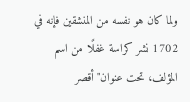ولما كان هو نفسه من المنشقين فإنه في 1702 نشر كراسة غفلًا من اسم المؤلف، تحت عنوان"أقصر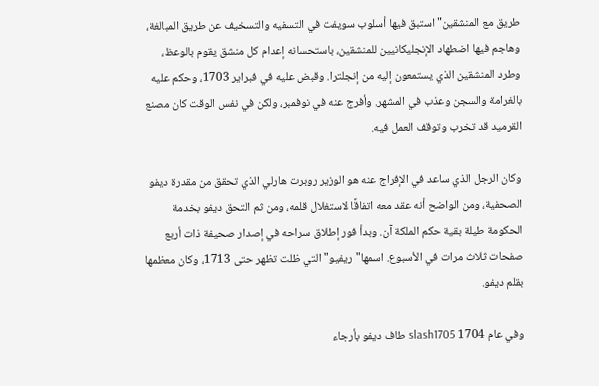طريق مع المنشقين"استبق فيها أسلوب سويفت في التسفيه والتسخيف عن طريق المبالغة، وهاجم فيها اضطهاد الإنجليكانيين للمنشقين، باستحسانه إعدام كل منشق يقوم بالوعظ، وطرد المنشقين الذي يستمعون إليه من إنجلترا. وقبض عليه في فبراير 1703، وحكم عليه بالغرامة والسجن وعذب في المشهر. وأفرج عنه في نوفمبر، ولكن في نفس الوقت كان مصنع القرميد قد تخرب وتوقف العمل فيه.

وكان الرجل الذي ساعد في الإفراج عنه هو الوزير روبرت هارلي الذي تحقق من مقدرة ديفو الصحفية، ومن الواضح أنه عقد معه اتفاقًا لاستغلال قلمه، ومن ثم التحق ديفو بخدمة الحكومة طيلة بقية حكم الملكة آن. وبدأ فور إطلاق سراحه في إصدار صحيفة ذات أربع صفحات ثلاث مرات في الأسبوع. اسمها"ريفيو"التي ظلت تظهر حتى 1713، وكان معظمها بقلم ديفو.

وفي عام 1704 slash1705 طاف ديفو بأرجاء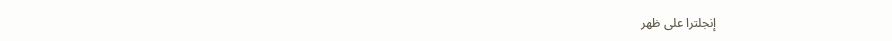إنجلترا على ظهر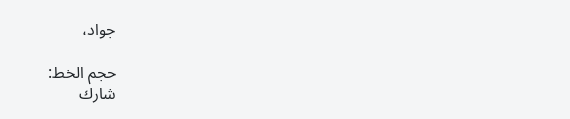جواد،

حجم الخط:
شارك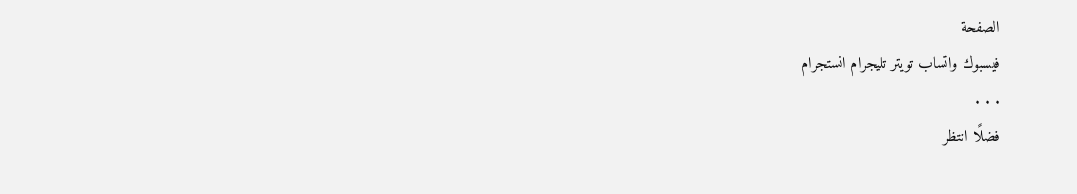الصفحة
فيسبوك واتساب تويتر تليجرام انستجرام
. . .
فضلًا انتظر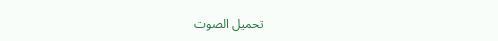تحميل الصوت